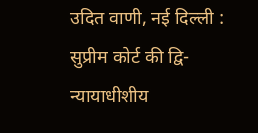उदित वाणी, नई दिल्ली : सुप्रीम कोर्ट की द्वि-न्यायाधीशीय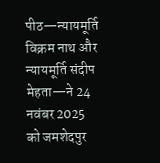पीठ—न्यायमूर्ति विक्रम नाथ और न्यायमूर्ति संदीप मेहता—ने 24 नवंबर 2025 को जमशेदपुर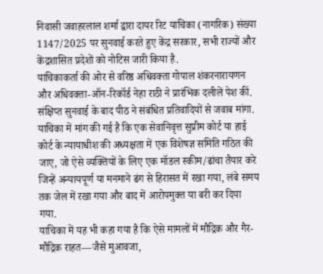निवासी जवाहरलाल शर्मा द्वारा दायर रिट याचिका (नागरिक) संख्या 1147/2025 पर सुनवाई करते हुए केंद्र सरकार, सभी राज्यों और केंद्रशासित प्रदेशों को नोटिस जारी किया है.
याचिकाकर्ता की ओर से वरिष्ठ अधिवक्ता गोपाल शंकरनारायणन और अधिवक्ता-ऑन-रिकॉर्ड नेहा राठी ने प्रारंभिक दलीलें पेश कीं. संक्षिप्त सुनवाई के बाद पीठ ने संबंधित प्रतिवादियों से जवाब मांगा.
याचिका में मांग की गई है कि एक सेवानिवृत्त सुप्रीम कोर्ट या हाई कोर्ट के न्यायाधीश की अध्यक्षता में एक विशेषज्ञ समिति गठित की जाए, जो ऐसे व्यक्तियों के लिए एक मॉडल स्कीम/ढांचा तैयार करे जिन्हें अन्यायपूर्ण या मनमाने ढंग से हिरासत में रखा गया, लंबे समय तक जेल में रखा गया और बाद में आरोपमुक्त या बरी कर दिया गया.
याचिका में यह भी कहा गया है कि ऐसे मामलों में मौद्रिक और गैर-मौद्रिक राहत—जैसे मुआवजा,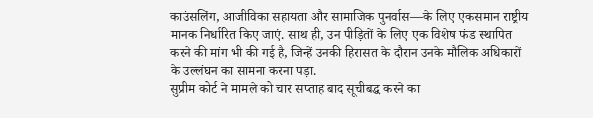काउंसलिंग, आजीविका सहायता और सामाजिक पुनर्वास—के लिए एकसमान राष्ट्रीय मानक निर्धारित किए जाएं. साथ ही, उन पीड़ितों के लिए एक विशेष फंड स्थापित करने की मांग भी की गई है, जिन्हें उनकी हिरासत के दौरान उनके मौलिक अधिकारों के उल्लंघन का सामना करना पड़ा.
सुप्रीम कोर्ट ने मामले को चार सप्ताह बाद सूचीबद्ध करने का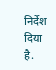निर्देश दिया है.